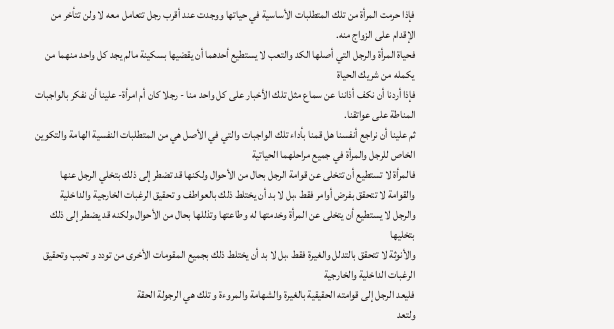فإذا حرمت المرأة من تلك المتطلبات الأساسية في حياتها ووجدت عند أقرب رجل تتعامل معه لا ولن تتأخر من الإقدام على الزواج منه.
فحياة المرأة والرجل التي أصلها الكد والتعب لا يستطيع أحدهما أن يقضيها بسكينة مالم يجد كل واحد منهما من يكمله من شريك الحياة
فإذا أردنا أن نكف أذاننا عن سماع مثل تلك الأخبار على كل واحد منا - رجلا كان أم امرأة- علينا أن نفكر بالواجبات المناطة على عواتقنا.
ثم علينا أن نراجع أنفسنا هل قمنا بأداء تلك الواجبات والتي في الأصل هي من المتطلبات النفسية الهامة والتكوين الخاص للرجل والمرأة في جميع مراحلهما الحياتية
فالمرأة لا تستطيع أن تتخلى عن قوامة الرجل بحال من الأحوال ولكنها قد تضطر إلى ذلك بتخلي الرجل عنها
والقوامة لا تتحقق بفرض أوامر فقط ،بل لا بد أن يختلط ذلك بالعواطف و تحقيق الرغبات الخارجية والداخلية
والرجل لا يستطيع أن يتخلى عن المرأة وخدمتها له وطاعتها وتذللها بحال من الأحوال،ولكنه قد يضطر إلى ذلك بتخليها
والأنوثة لا تتحقق بالتدلل والغيرة فقط ،بل لا بد أن يختلط ذلك بجميع المقومات الأخرى من تودد و تحبب وتحقيق الرغبات الداخلية والخارجية
فليعد الرجل إلى قوامته الحقيقية بالغيرة والشهامة والمروءة و تلك هي الرجولة الحقة
ولتعد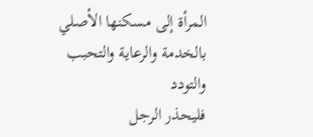المرأة إلى مسكنها الأصلي بالخدمة والرعاية والتحبب والتودد
فليحذر الرجل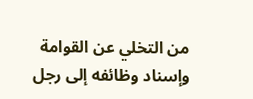من التخلي عن القوامة وإسناد وظائفه إلى رجل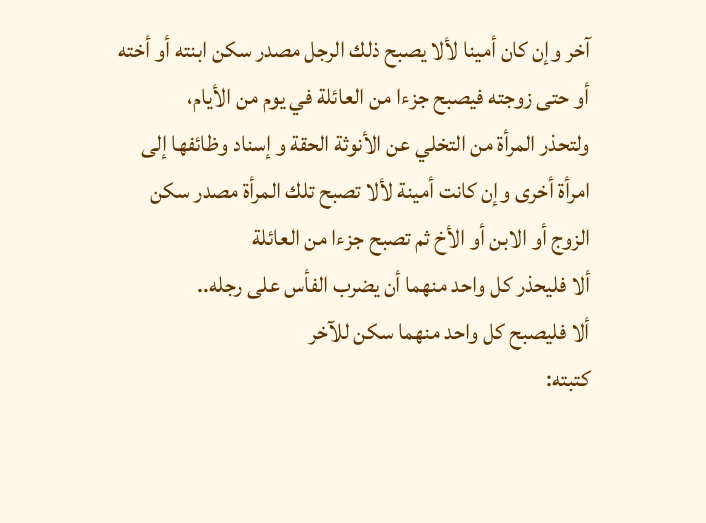آخر وإن كان أمينا لألا يصبح ذلك الرجل مصدر سكن ابنته أو أخته أو حتى زوجته فيصبح جزءا من العائلة في يوم من الأيام،
ولتحذر المرأة من التخلي عن الأنوثة الحقة و إسناد وظائفها إلى امرأة أخرى وإن كانت أمينة لألا تصبح تلك المرأة مصدر سكن الزوج أو الابن أو الأخ ثم تصبح جزءا من العائلة
ألا فليحذر كل واحد منهما أن يضرب الفأس على رجله..
ألا فليصبح كل واحد منهما سكن للآخر
كتبته: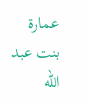عمارة بنت عبد الله